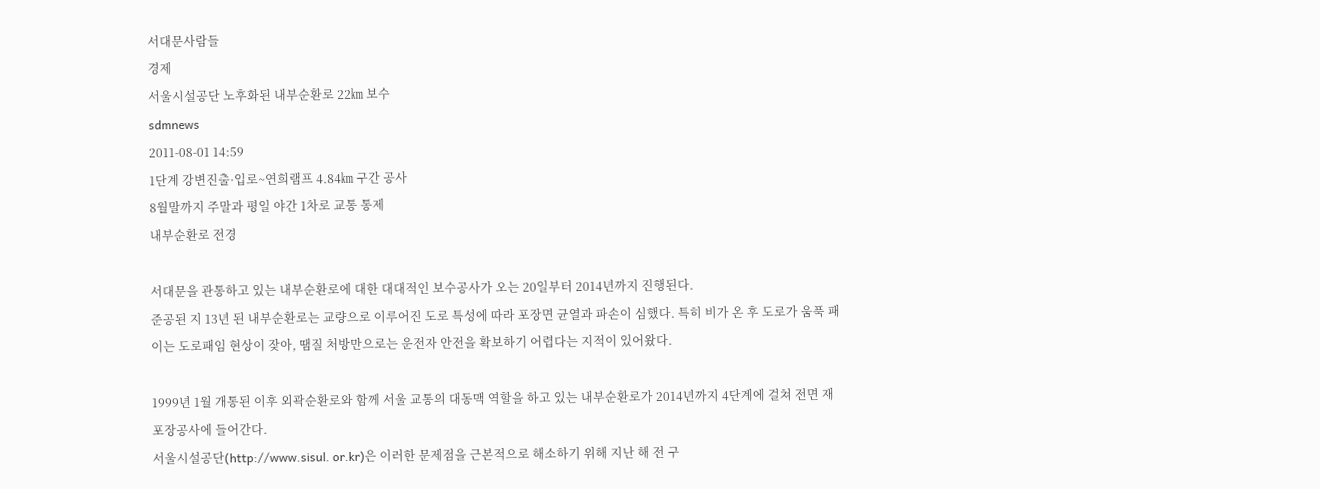서대문사람들
경제
서울시설공단 노후화된 내부순환로 22㎞ 보수
sdmnews
2011-08-01 14:59
1단계 강변진출·입로~연희램프 4.84㎞ 구간 공사
8월말까지 주말과 평일 야간 1차로 교통 통제
내부순환로 전경

서대문을 관통하고 있는 내부순환로에 대한 대대적인 보수공사가 오는 20일부터 2014년까지 진행된다.
준공된 지 13년 된 내부순환로는 교량으로 이루어진 도로 특성에 따라 포장면 균열과 파손이 심했다. 특히 비가 온 후 도로가 움푹 패이는 도로패임 현상이 잦아, 땜질 처방만으로는 운전자 안전을 확보하기 어렵다는 지적이 있어왔다.

1999년 1월 개통된 이후 외곽순환로와 함께 서울 교통의 대동맥 역할을 하고 있는 내부순환로가 2014년까지 4단계에 걸쳐 전면 재포장공사에 들어간다.
서울시설공단(http://www.sisul. or.kr)은 이러한 문제점을 근본적으로 해소하기 위해 지난 해 전 구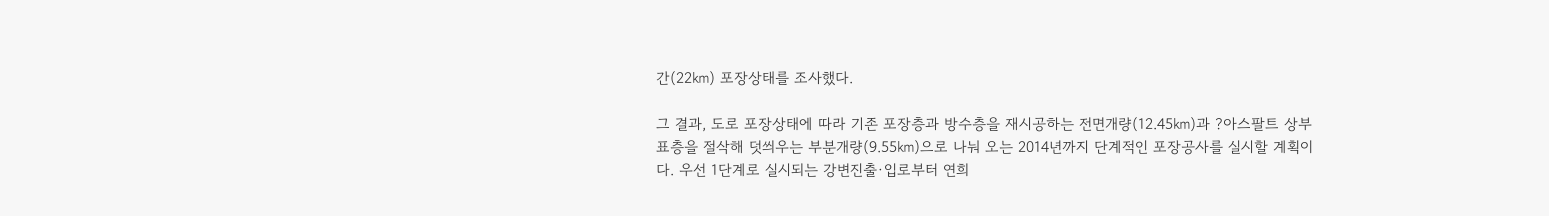간(22㎞) 포장상태를 조사했다.

그 결과, 도로 포장상태에 따라 기존 포장층과 방수층을 재시공하는 전면개량(12.45㎞)과 ?아스팔트 상부표층을 절삭해 덧씌우는 부분개량(9.55㎞)으로 나눠 오는 2014년까지 단계적인 포장공사를 실시할 계획이다. 우선 1단계로 실시되는 강변진출·입로부터 연희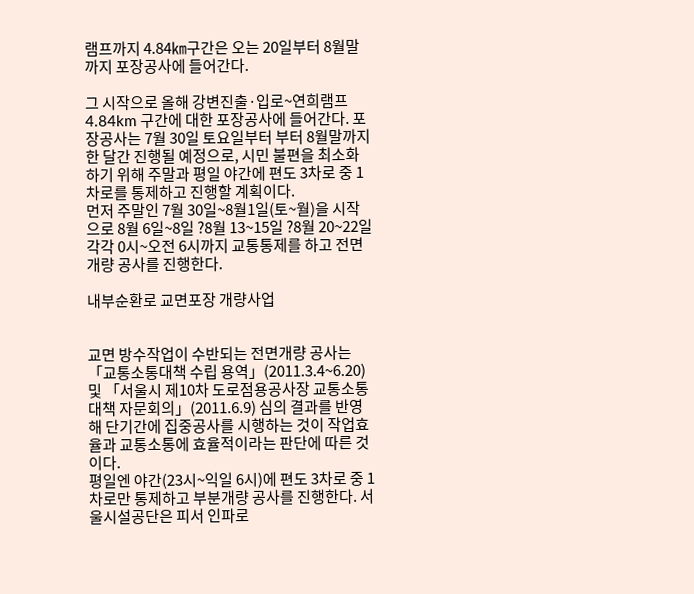램프까지 4.84㎞구간은 오는 20일부터 8월말까지 포장공사에 들어간다.

그 시작으로 올해 강변진출·입로~연희램프 4.84km 구간에 대한 포장공사에 들어간다. 포장공사는 7월 30일 토요일부터 부터 8월말까지 한 달간 진행될 예정으로, 시민 불편을 최소화하기 위해 주말과 평일 야간에 편도 3차로 중 1차로를 통제하고 진행할 계획이다.
먼저 주말인 7월 30일~8월1일(토~월)을 시작으로 8월 6일~8일 ?8월 13~15일 ?8월 20~22일 각각 0시~오전 6시까지 교통통제를 하고 전면개량 공사를 진행한다.

내부순환로 교면포장 개량사업


교면 방수작업이 수반되는 전면개량 공사는 「교통소통대책 수립 용역」(2011.3.4~6.20) 및 「서울시 제10차 도로점용공사장 교통소통대책 자문회의」(2011.6.9) 심의 결과를 반영해 단기간에 집중공사를 시행하는 것이 작업효율과 교통소통에 효율적이라는 판단에 따른 것이다.
평일엔 야간(23시~익일 6시)에 편도 3차로 중 1차로만 통제하고 부분개량 공사를 진행한다. 서울시설공단은 피서 인파로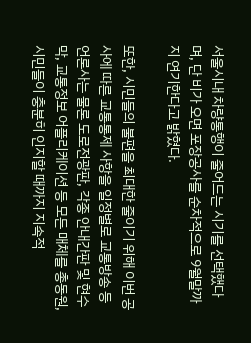서울시내 차량통행이 줄어드는 시기를 선택했다며, 단 비가 오면 포장공사를 순차적으로 9월말까지 연기한다고 밝혔다.

또한, 시민들의 불편을 최대한 줄이기 위해 이번 공사에 따른 교통통제 사항을 일정별로 교통방송 등 언론사는 물론 도로전광판, 각종 안내간판 및 현수막, 교통정보 어플리케이션 등 모든 매체를 총동원, 시민들이 충분히 인지할 때까지 지속적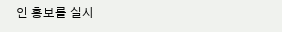인 홍보를 실시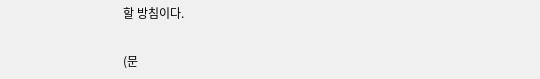할 방침이다.


(문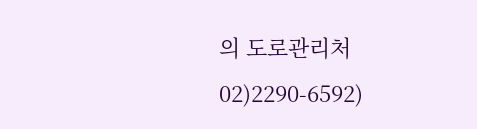의 도로관리처  02)2290-6592)